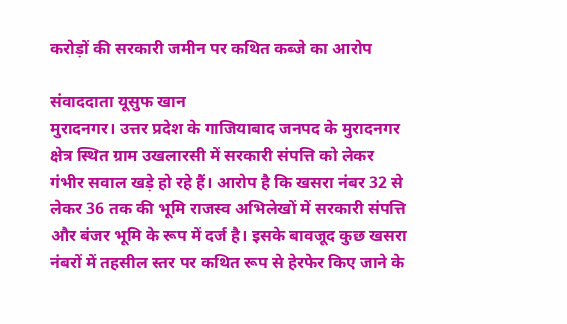करोड़ों की सरकारी जमीन पर कथित कब्जे का आरोप

संवाददाता यूसुफ खान
मुरादनगर। उत्तर प्रदेश के गाजियाबाद जनपद के मुरादनगर क्षेत्र स्थित ग्राम उखलारसी में सरकारी संपत्ति को लेकर गंभीर सवाल खड़े हो रहे हैं। आरोप है कि खसरा नंबर 32 से लेकर 36 तक की भूमि राजस्व अभिलेखों में सरकारी संपत्ति और बंजर भूमि के रूप में दर्ज है। इसके बावजूद कुछ खसरा नंबरों में तहसील स्तर पर कथित रूप से हेरफेर किए जाने के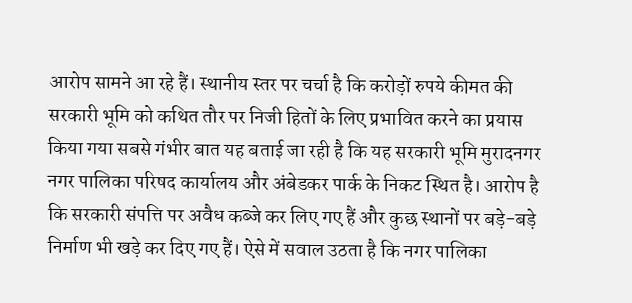आरोप सामने आ रहे हैं। स्थानीय स्तर पर चर्चा है कि करोड़ों रुपये कीमत की सरकारी भूमि को कथित तौर पर निजी हितों के लिए प्रभावित करने का प्रयास किया गया सबसे गंभीर बात यह बताई जा रही है कि यह सरकारी भूमि मुरादनगर नगर पालिका परिषद कार्यालय और अंबेडकर पार्क के निकट स्थित है। आरोप है कि सरकारी संपत्ति पर अवैध कब्जे कर लिए गए हैं और कुछ स्थानों पर बड़े-बड़े निर्माण भी खड़े कर दिए गए हैं। ऐसे में सवाल उठता है कि नगर पालिका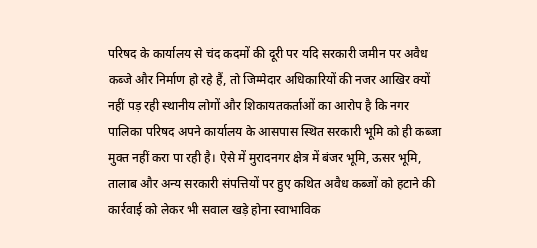परिषद के कार्यालय से चंद कदमों की दूरी पर यदि सरकारी जमीन पर अवैध कब्जे और निर्माण हो रहे हैं, तो जिम्मेदार अधिकारियों की नजर आखिर क्यों नहीं पड़ रही स्थानीय लोगों और शिकायतकर्ताओं का आरोप है कि नगर पालिका परिषद अपने कार्यालय के आसपास स्थित सरकारी भूमि को ही कब्जा मुक्त नहीं करा पा रही है। ऐसे में मुरादनगर क्षेत्र में बंजर भूमि, ऊसर भूमि, तालाब और अन्य सरकारी संपत्तियों पर हुए कथित अवैध कब्जों को हटाने की कार्रवाई को लेकर भी सवाल खड़े होना स्वाभाविक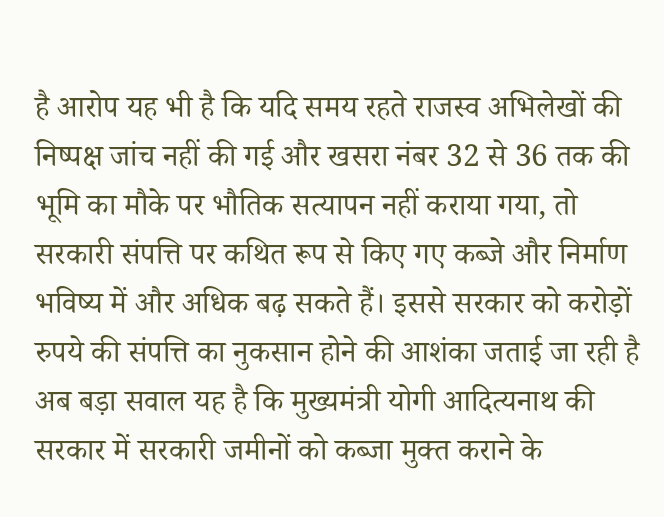है आरोप यह भी है कि यदि समय रहते राजस्व अभिलेखों की निष्पक्ष जांच नहीं की गई और खसरा नंबर 32 से 36 तक की भूमि का मौके पर भौतिक सत्यापन नहीं कराया गया, तो सरकारी संपत्ति पर कथित रूप से किए गए कब्जे और निर्माण भविष्य में और अधिक बढ़ सकते हैं। इससे सरकार को करोड़ों रुपये की संपत्ति का नुकसान होने की आशंका जताई जा रही है अब बड़ा सवाल यह है कि मुख्यमंत्री योगी आदित्यनाथ की सरकार में सरकारी जमीनों को कब्जा मुक्त कराने के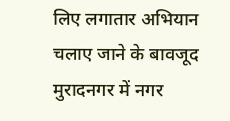लिए लगातार अभियान चलाए जाने के बावजूद मुरादनगर में नगर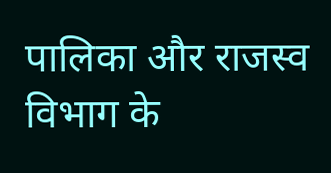पालिका और राजस्व विभाग के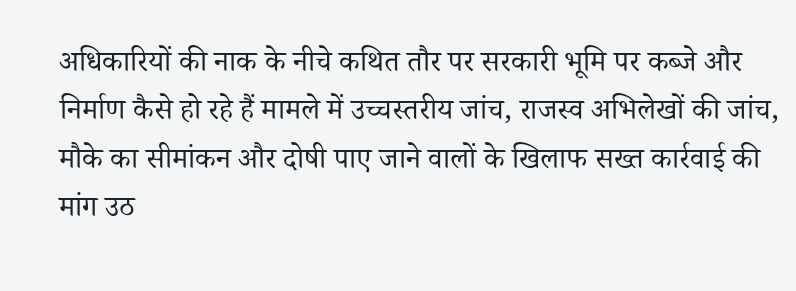अधिकारियों की नाक के नीचे कथित तौर पर सरकारी भूमि पर कब्जे और निर्माण कैसे हो रहे हैं मामले में उच्चस्तरीय जांच, राजस्व अभिलेखों की जांच, मौके का सीमांकन और दोषी पाए जाने वालों के खिलाफ सख्त कार्रवाई की मांग उठ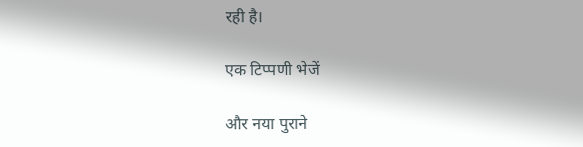रही है।

एक टिप्पणी भेजें

और नया पुराने